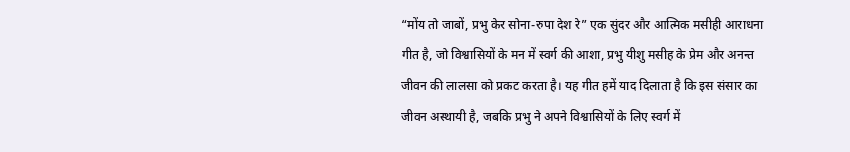“मोंय तो जाबों, प्रभु केर सोना-रुपा देश रे” एक सुंदर और आत्मिक मसीही आराधना गीत है, जो विश्वासियों के मन में स्वर्ग की आशा, प्रभु यीशु मसीह के प्रेम और अनन्त जीवन की लालसा को प्रकट करता है। यह गीत हमें याद दिलाता है कि इस संसार का जीवन अस्थायी है, जबकि प्रभु ने अपने विश्वासियों के लिए स्वर्ग में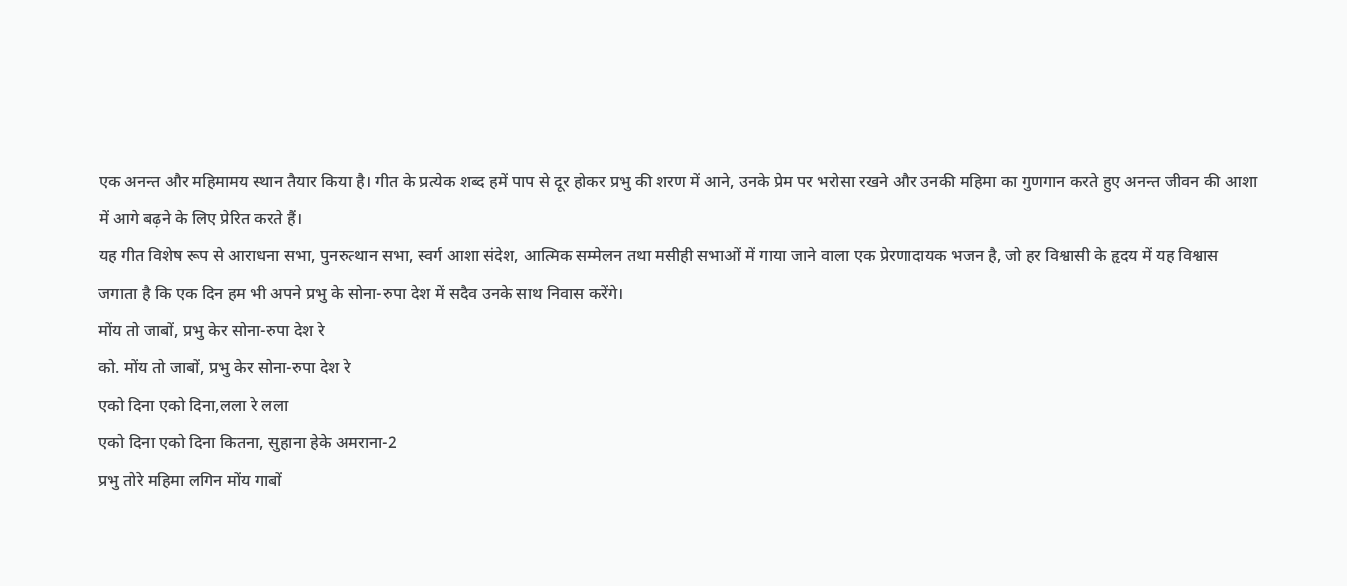एक अनन्त और महिमामय स्थान तैयार किया है। गीत के प्रत्येक शब्द हमें पाप से दूर होकर प्रभु की शरण में आने, उनके प्रेम पर भरोसा रखने और उनकी महिमा का गुणगान करते हुए अनन्त जीवन की आशा में आगे बढ़ने के लिए प्रेरित करते हैं।
यह गीत विशेष रूप से आराधना सभा, पुनरुत्थान सभा, स्वर्ग आशा संदेश, आत्मिक सम्मेलन तथा मसीही सभाओं में गाया जाने वाला एक प्रेरणादायक भजन है, जो हर विश्वासी के हृदय में यह विश्वास जगाता है कि एक दिन हम भी अपने प्रभु के सोना-रुपा देश में सदैव उनके साथ निवास करेंगे।
मोंय तो जाबों, प्रभु केर सोना-रुपा देश रे
को. मोंय तो जाबों, प्रभु केर सोना-रुपा देश रे
एको दिना एको दिना,लला रे लला
एको दिना एको दिना कितना, सुहाना हेके अमराना-2
प्रभु तोरे महिमा लगिन मोंय गाबों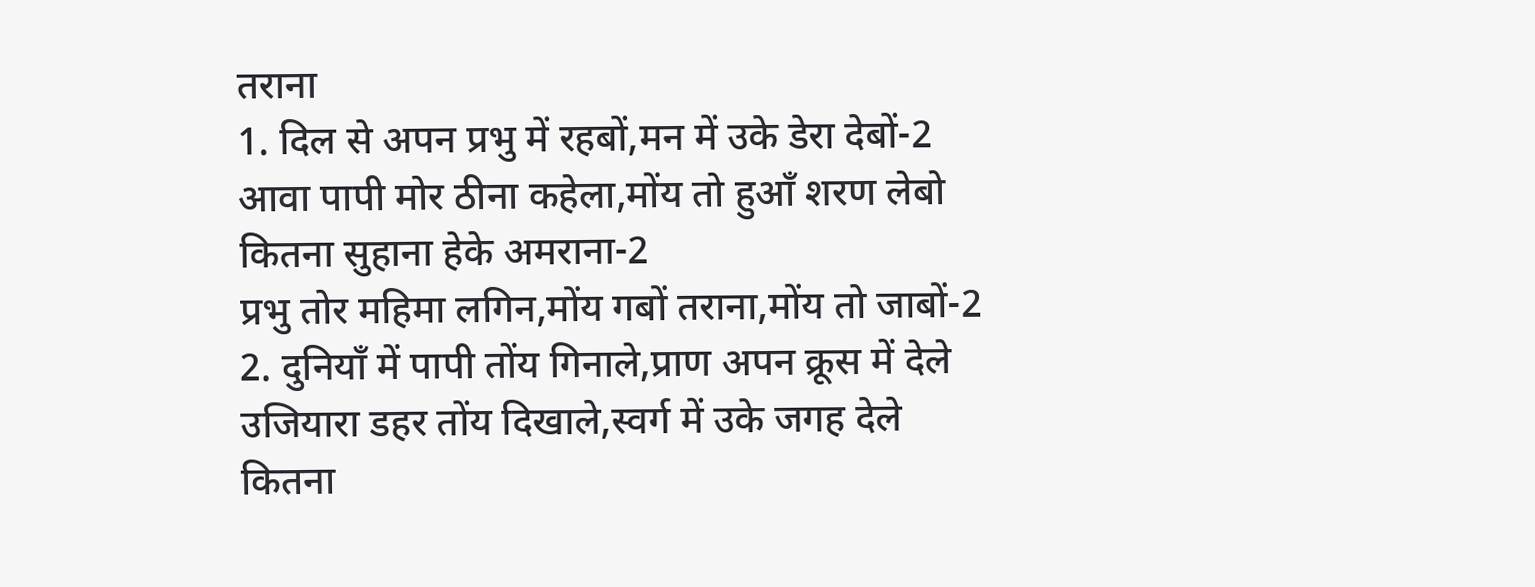तराना
1. दिल से अपन प्रभु में रहबों,मन में उके डेरा देबों-2
आवा पापी मोर ठीना कहेला,मोंय तो हुआँ शरण लेबो
कितना सुहाना हेके अमराना-2
प्रभु तोर महिमा लगिन,मोंय गबों तराना,मोंय तो जाबों-2
2. दुनियाँ में पापी तोंय गिनाले,प्राण अपन क्रूस में देले
उजियारा डहर तोंय दिखाले,स्वर्ग में उके जगह देले
कितना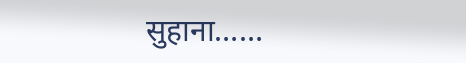सुहाना……